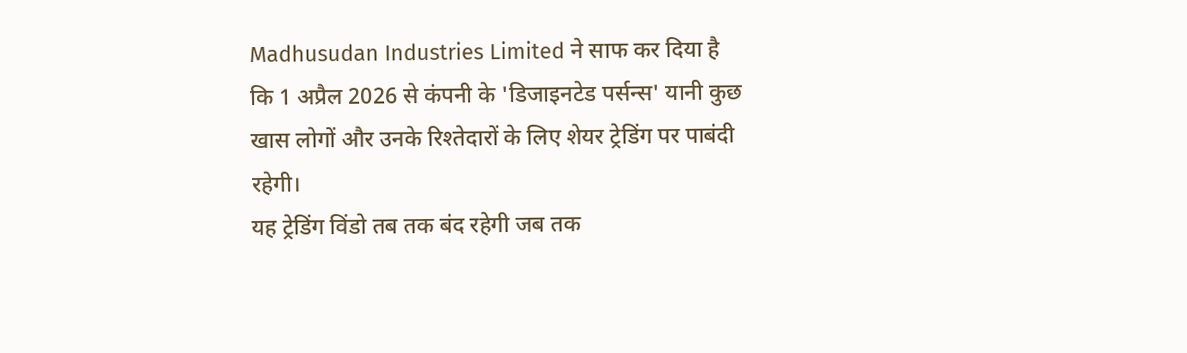Madhusudan Industries Limited ने साफ कर दिया है कि 1 अप्रैल 2026 से कंपनी के 'डिजाइनटेड पर्सन्स' यानी कुछ खास लोगों और उनके रिश्तेदारों के लिए शेयर ट्रेडिंग पर पाबंदी रहेगी।
यह ट्रेडिंग विंडो तब तक बंद रहेगी जब तक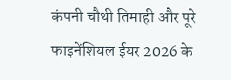कंपनी चौथी तिमाही और पूरे फाइनेंशियल ईयर 2026 के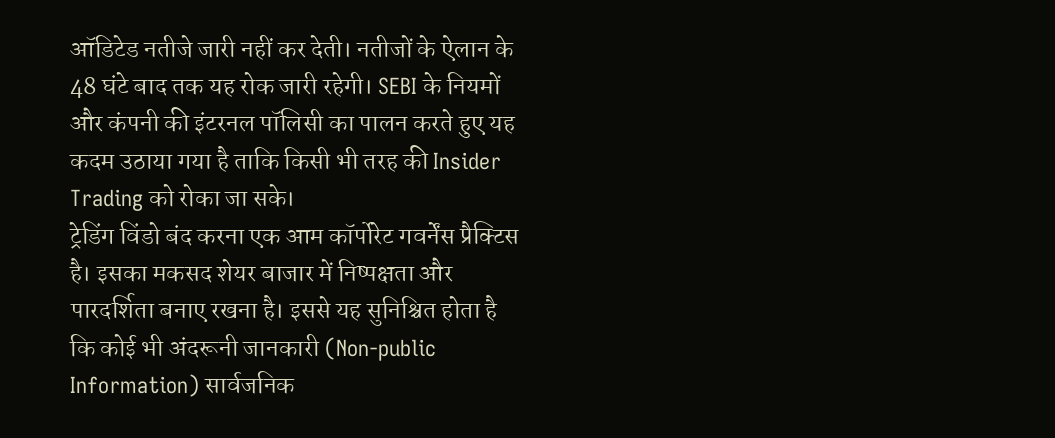ऑडिटेड नतीजे जारी नहीं कर देती। नतीजों के ऐलान के 48 घंटे बाद तक यह रोक जारी रहेगी। SEBI के नियमों और कंपनी की इंटरनल पॉलिसी का पालन करते हुए यह कदम उठाया गया है ताकि किसी भी तरह की Insider Trading को रोका जा सके।
ट्रेडिंग विंडो बंद करना एक आम कॉर्पोरेट गवर्नेंस प्रैक्टिस है। इसका मकसद शेयर बाजार में निष्पक्षता और पारदर्शिता बनाए रखना है। इससे यह सुनिश्चित होता है कि कोई भी अंदरूनी जानकारी (Non-public Information) सार्वजनिक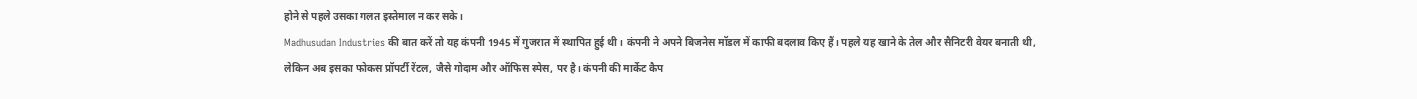होने से पहले उसका गलत इस्तेमाल न कर सके।
Madhusudan Industries की बात करें तो यह कंपनी 1945 में गुजरात में स्थापित हुई थी। कंपनी ने अपने बिजनेस मॉडल में काफी बदलाव किए हैं। पहले यह खाने के तेल और सैनिटरी वेयर बनाती थी, लेकिन अब इसका फोकस प्रॉपर्टी रेंटल, जैसे गोदाम और ऑफिस स्पेस, पर है। कंपनी की मार्केट कैप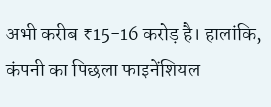अभी करीब ₹15-16 करोड़ है। हालांकि, कंपनी का पिछला फाइनेंशियल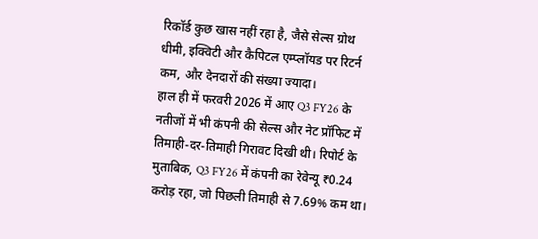रिकॉर्ड कुछ खास नहीं रहा है, जैसे सेल्स ग्रोथ धीमी, इक्विटी और कैपिटल एम्प्लॉयड पर रिटर्न कम, और देनदारों की संख्या ज्यादा।
हाल ही में फरवरी 2026 में आए Q3 FY26 के नतीजों में भी कंपनी की सेल्स और नेट प्रॉफिट में तिमाही-दर-तिमाही गिरावट दिखी थी। रिपोर्ट के मुताबिक, Q3 FY26 में कंपनी का रेवेन्यू ₹0.24 करोड़ रहा, जो पिछली तिमाही से 7.69% कम था।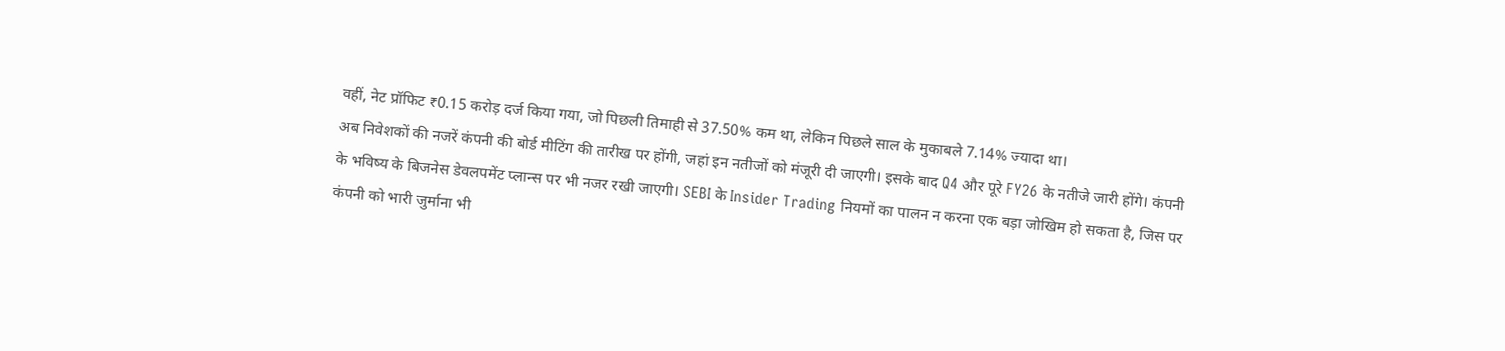वहीं, नेट प्रॉफिट ₹0.15 करोड़ दर्ज किया गया, जो पिछली तिमाही से 37.50% कम था, लेकिन पिछले साल के मुकाबले 7.14% ज्यादा था।
अब निवेशकों की नजरें कंपनी की बोर्ड मीटिंग की तारीख पर होंगी, जहां इन नतीजों को मंजूरी दी जाएगी। इसके बाद Q4 और पूरे FY26 के नतीजे जारी होंगे। कंपनी के भविष्य के बिजनेस डेवलपमेंट प्लान्स पर भी नजर रखी जाएगी। SEBI के Insider Trading नियमों का पालन न करना एक बड़ा जोखिम हो सकता है, जिस पर कंपनी को भारी जुर्माना भी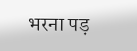भरना पड़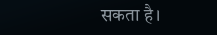सकता है।